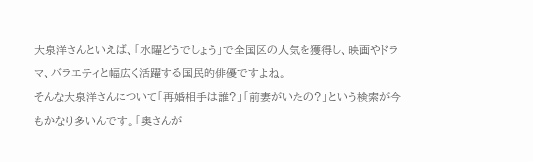大泉洋さんといえば、「水曜どうでしょう」で全国区の人気を獲得し、映画やドラマ、バラエティと幅広く活躍する国民的俳優ですよね。
そんな大泉洋さんについて「再婚相手は誰?」「前妻がいたの?」という検索が今もかなり多いんです。「奥さんが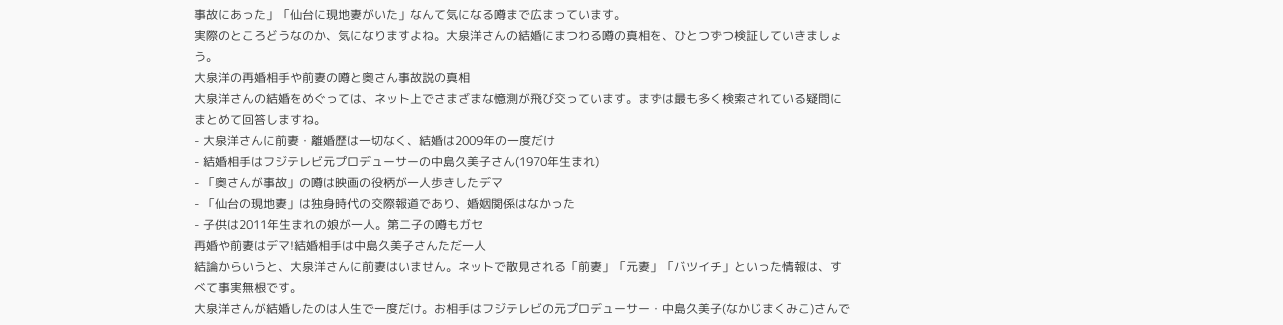事故にあった」「仙台に現地妻がいた」なんて気になる噂まで広まっています。
実際のところどうなのか、気になりますよね。大泉洋さんの結婚にまつわる噂の真相を、ひとつずつ検証していきましょう。
大泉洋の再婚相手や前妻の噂と奥さん事故説の真相
大泉洋さんの結婚をめぐっては、ネット上でさまざまな憶測が飛び交っています。まずは最も多く検索されている疑問にまとめて回答しますね。
- 大泉洋さんに前妻・離婚歴は一切なく、結婚は2009年の一度だけ
- 結婚相手はフジテレビ元プロデューサーの中島久美子さん(1970年生まれ)
- 「奥さんが事故」の噂は映画の役柄が一人歩きしたデマ
- 「仙台の現地妻」は独身時代の交際報道であり、婚姻関係はなかった
- 子供は2011年生まれの娘が一人。第二子の噂もガセ
再婚や前妻はデマ!結婚相手は中島久美子さんただ一人
結論からいうと、大泉洋さんに前妻はいません。ネットで散見される「前妻」「元妻」「バツイチ」といった情報は、すべて事実無根です。
大泉洋さんが結婚したのは人生で一度だけ。お相手はフジテレビの元プロデューサー・中島久美子(なかじまくみこ)さんで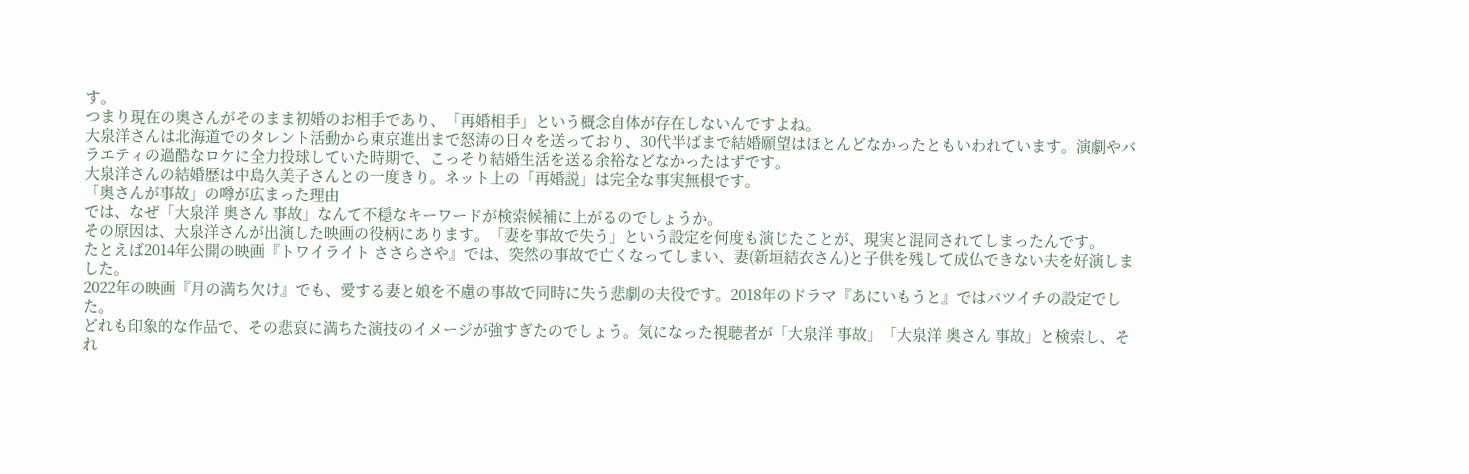す。
つまり現在の奥さんがそのまま初婚のお相手であり、「再婚相手」という概念自体が存在しないんですよね。
大泉洋さんは北海道でのタレント活動から東京進出まで怒涛の日々を送っており、30代半ばまで結婚願望はほとんどなかったともいわれています。演劇やバラエティの過酷なロケに全力投球していた時期で、こっそり結婚生活を送る余裕などなかったはずです。
大泉洋さんの結婚歴は中島久美子さんとの一度きり。ネット上の「再婚説」は完全な事実無根です。
「奥さんが事故」の噂が広まった理由
では、なぜ「大泉洋 奥さん 事故」なんて不穏なキーワードが検索候補に上がるのでしょうか。
その原因は、大泉洋さんが出演した映画の役柄にあります。「妻を事故で失う」という設定を何度も演じたことが、現実と混同されてしまったんです。
たとえば2014年公開の映画『トワイライト ささらさや』では、突然の事故で亡くなってしまい、妻(新垣結衣さん)と子供を残して成仏できない夫を好演しました。
2022年の映画『月の満ち欠け』でも、愛する妻と娘を不慮の事故で同時に失う悲劇の夫役です。2018年のドラマ『あにいもうと』ではバツイチの設定でした。
どれも印象的な作品で、その悲哀に満ちた演技のイメージが強すぎたのでしょう。気になった視聴者が「大泉洋 事故」「大泉洋 奥さん 事故」と検索し、それ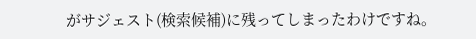がサジェスト(検索候補)に残ってしまったわけですね。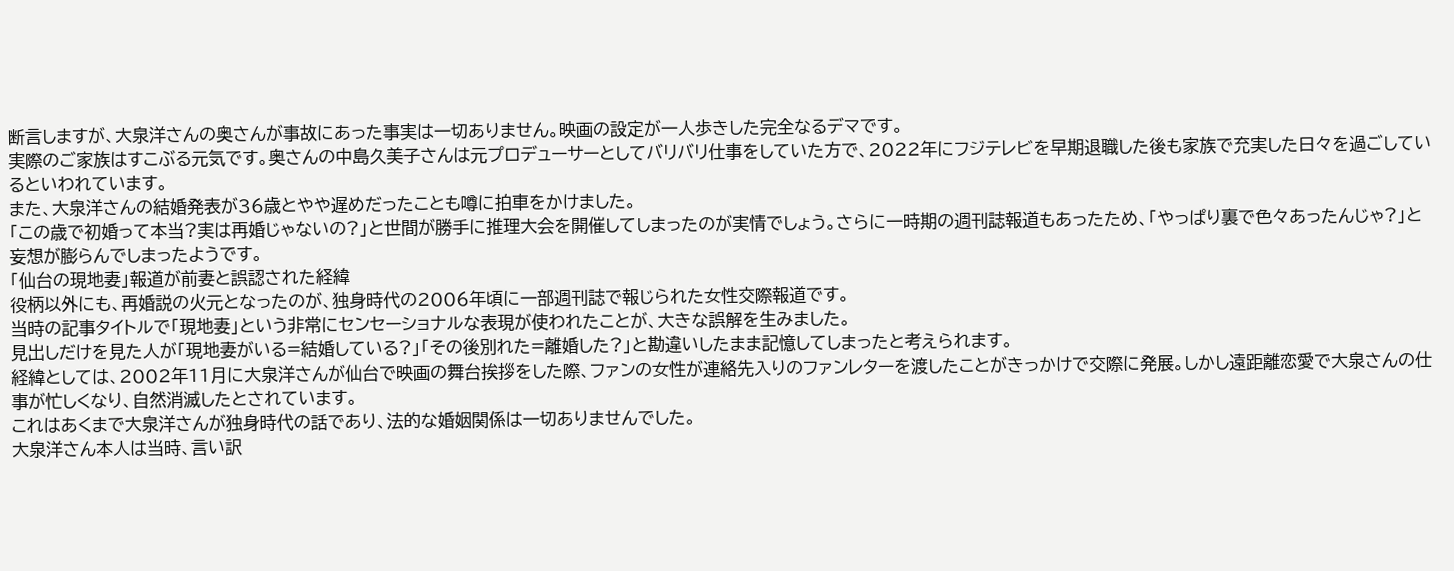断言しますが、大泉洋さんの奥さんが事故にあった事実は一切ありません。映画の設定が一人歩きした完全なるデマです。
実際のご家族はすこぶる元気です。奥さんの中島久美子さんは元プロデューサーとしてバリバリ仕事をしていた方で、2022年にフジテレビを早期退職した後も家族で充実した日々を過ごしているといわれています。
また、大泉洋さんの結婚発表が36歳とやや遅めだったことも噂に拍車をかけました。
「この歳で初婚って本当?実は再婚じゃないの?」と世間が勝手に推理大会を開催してしまったのが実情でしょう。さらに一時期の週刊誌報道もあったため、「やっぱり裏で色々あったんじゃ?」と妄想が膨らんでしまったようです。
「仙台の現地妻」報道が前妻と誤認された経緯
役柄以外にも、再婚説の火元となったのが、独身時代の2006年頃に一部週刊誌で報じられた女性交際報道です。
当時の記事タイトルで「現地妻」という非常にセンセーショナルな表現が使われたことが、大きな誤解を生みました。
見出しだけを見た人が「現地妻がいる=結婚している?」「その後別れた=離婚した?」と勘違いしたまま記憶してしまったと考えられます。
経緯としては、2002年11月に大泉洋さんが仙台で映画の舞台挨拶をした際、ファンの女性が連絡先入りのファンレターを渡したことがきっかけで交際に発展。しかし遠距離恋愛で大泉さんの仕事が忙しくなり、自然消滅したとされています。
これはあくまで大泉洋さんが独身時代の話であり、法的な婚姻関係は一切ありませんでした。
大泉洋さん本人は当時、言い訳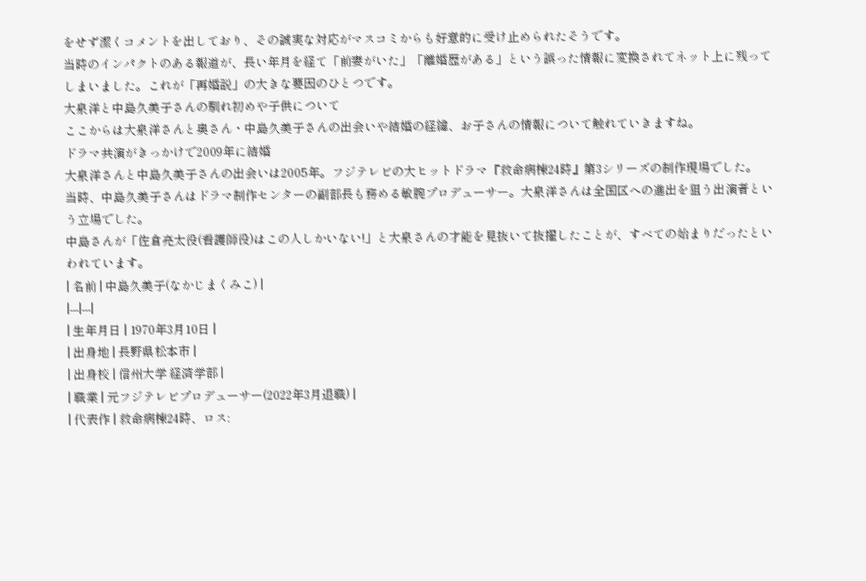をせず潔くコメントを出しており、その誠実な対応がマスコミからも好意的に受け止められたそうです。
当時のインパクトのある報道が、長い年月を経て「前妻がいた」「離婚歴がある」という誤った情報に変換されてネット上に残ってしまいました。これが「再婚説」の大きな要因のひとつです。
大泉洋と中島久美子さんの馴れ初めや子供について
ここからは大泉洋さんと奥さん・中島久美子さんの出会いや結婚の経緯、お子さんの情報について触れていきますね。
ドラマ共演がきっかけで2009年に結婚
大泉洋さんと中島久美子さんの出会いは2005年。フジテレビの大ヒットドラマ『救命病棟24時』第3シリーズの制作現場でした。
当時、中島久美子さんはドラマ制作センターの副部長も務める敏腕プロデューサー。大泉洋さんは全国区への進出を狙う出演者という立場でした。
中島さんが「佐倉亮太役(看護師役)はこの人しかいない!」と大泉さんの才能を見抜いて抜擢したことが、すべての始まりだったといわれています。
| 名前 | 中島久美子(なかじまくみこ) |
|---|---|
| 生年月日 | 1970年3月10日 |
| 出身地 | 長野県松本市 |
| 出身校 | 信州大学 経済学部 |
| 職業 | 元フジテレビプロデューサー(2022年3月退職) |
| 代表作 | 救命病棟24時、ロス: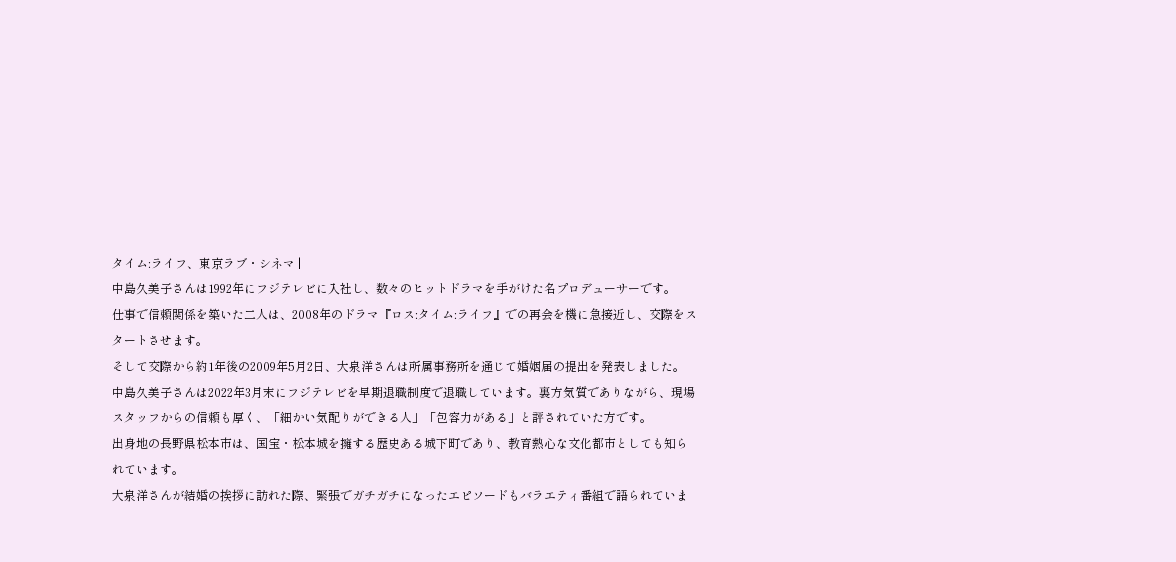タイム:ライフ、東京ラブ・シネマ |
中島久美子さんは1992年にフジテレビに入社し、数々のヒットドラマを手がけた名プロデューサーです。
仕事で信頼関係を築いた二人は、2008年のドラマ『ロス:タイム:ライフ』での再会を機に急接近し、交際をスタートさせます。
そして交際から約1年後の2009年5月2日、大泉洋さんは所属事務所を通じて婚姻届の提出を発表しました。
中島久美子さんは2022年3月末にフジテレビを早期退職制度で退職しています。裏方気質でありながら、現場スタッフからの信頼も厚く、「細かい気配りができる人」「包容力がある」と評されていた方です。
出身地の長野県松本市は、国宝・松本城を擁する歴史ある城下町であり、教育熱心な文化都市としても知られています。
大泉洋さんが結婚の挨拶に訪れた際、緊張でガチガチになったエピソードもバラエティ番組で語られていま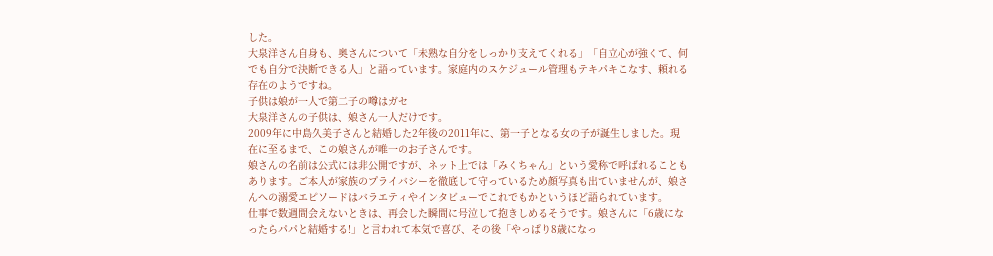した。
大泉洋さん自身も、奥さんについて「未熟な自分をしっかり支えてくれる」「自立心が強くて、何でも自分で決断できる人」と語っています。家庭内のスケジュール管理もテキパキこなす、頼れる存在のようですね。
子供は娘が一人で第二子の噂はガセ
大泉洋さんの子供は、娘さん一人だけです。
2009年に中島久美子さんと結婚した2年後の2011年に、第一子となる女の子が誕生しました。現在に至るまで、この娘さんが唯一のお子さんです。
娘さんの名前は公式には非公開ですが、ネット上では「みくちゃん」という愛称で呼ばれることもあります。ご本人が家族のプライバシーを徹底して守っているため顔写真も出ていませんが、娘さんへの溺愛エピソードはバラエティやインタビューでこれでもかというほど語られています。
仕事で数週間会えないときは、再会した瞬間に号泣して抱きしめるそうです。娘さんに「6歳になったらパパと結婚する!」と言われて本気で喜び、その後「やっぱり8歳になっ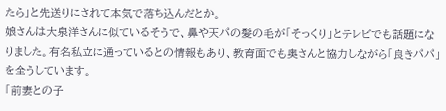たら」と先送りにされて本気で落ち込んだとか。
娘さんは大泉洋さんに似ているそうで、鼻や天パの髪の毛が「そっくり」とテレビでも話題になりました。有名私立に通っているとの情報もあり、教育面でも奥さんと協力しながら「良きパパ」を全うしています。
「前妻との子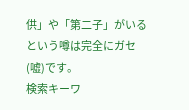供」や「第二子」がいるという噂は完全にガセ(嘘)です。
検索キーワ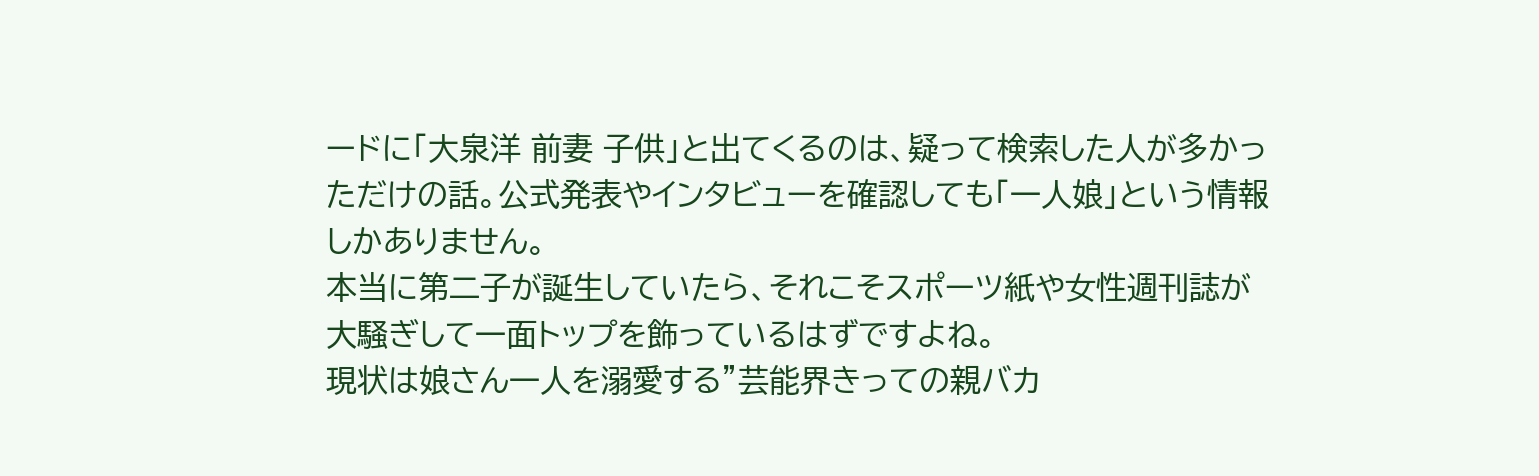ードに「大泉洋 前妻 子供」と出てくるのは、疑って検索した人が多かっただけの話。公式発表やインタビューを確認しても「一人娘」という情報しかありません。
本当に第二子が誕生していたら、それこそスポーツ紙や女性週刊誌が大騒ぎして一面トップを飾っているはずですよね。
現状は娘さん一人を溺愛する”芸能界きっての親バカ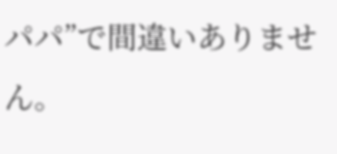パパ”で間違いありません。